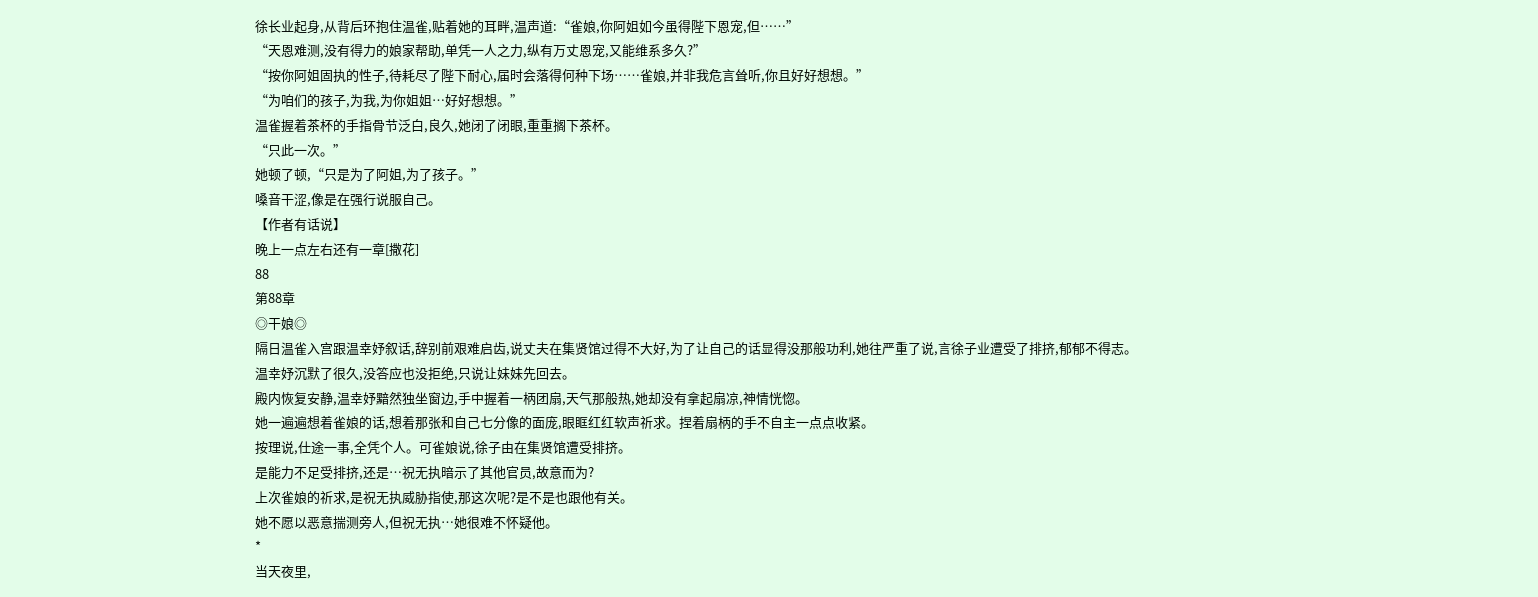徐长业起身,从背后环抱住温雀,贴着她的耳畔,温声道:“雀娘,你阿姐如今虽得陛下恩宠,但……”
“天恩难测,没有得力的娘家帮助,单凭一人之力,纵有万丈恩宠,又能维系多久?”
“按你阿姐固执的性子,待耗尽了陛下耐心,届时会落得何种下场……雀娘,并非我危言耸听,你且好好想想。”
“为咱们的孩子,为我,为你姐姐…好好想想。”
温雀握着茶杯的手指骨节泛白,良久,她闭了闭眼,重重搁下茶杯。
“只此一次。”
她顿了顿,“只是为了阿姐,为了孩子。”
嗓音干涩,像是在强行说服自己。
【作者有话说】
晚上一点左右还有一章[撒花]
88
第88章
◎干娘◎
隔日温雀入宫跟温幸妤叙话,辞别前艰难启齿,说丈夫在集贤馆过得不大好,为了让自己的话显得没那般功利,她往严重了说,言徐子业遭受了排挤,郁郁不得志。
温幸妤沉默了很久,没答应也没拒绝,只说让妹妹先回去。
殿内恢复安静,温幸妤黯然独坐窗边,手中握着一柄团扇,天气那般热,她却没有拿起扇凉,神情恍惚。
她一遍遍想着雀娘的话,想着那张和自己七分像的面庞,眼眶红红软声祈求。捏着扇柄的手不自主一点点收紧。
按理说,仕途一事,全凭个人。可雀娘说,徐子由在集贤馆遭受排挤。
是能力不足受排挤,还是…祝无执暗示了其他官员,故意而为?
上次雀娘的祈求,是祝无执威胁指使,那这次呢?是不是也跟他有关。
她不愿以恶意揣测旁人,但祝无执…她很难不怀疑他。
*
当天夜里,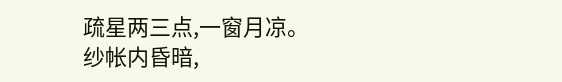疏星两三点,一窗月凉。
纱帐内昏暗,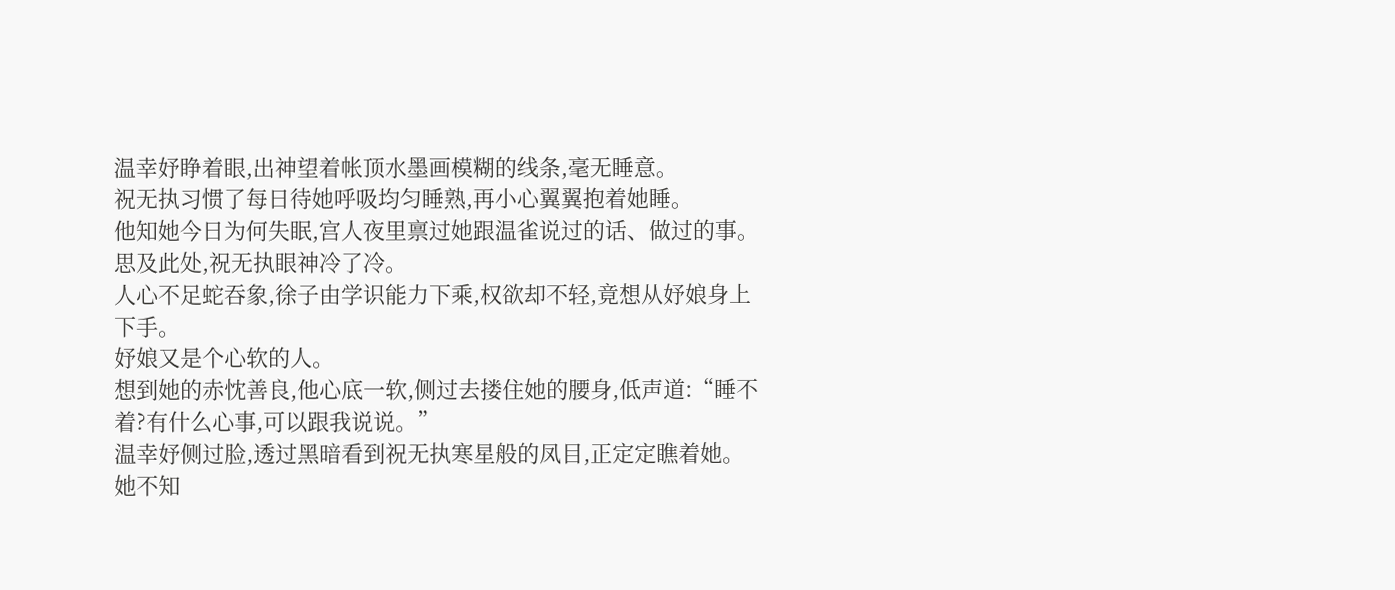温幸妤睁着眼,出神望着帐顶水墨画模糊的线条,毫无睡意。
祝无执习惯了每日待她呼吸均匀睡熟,再小心翼翼抱着她睡。
他知她今日为何失眠,宫人夜里禀过她跟温雀说过的话、做过的事。
思及此处,祝无执眼神冷了冷。
人心不足蛇吞象,徐子由学识能力下乘,权欲却不轻,竟想从妤娘身上下手。
妤娘又是个心软的人。
想到她的赤忱善良,他心底一软,侧过去搂住她的腰身,低声道:“睡不着?有什么心事,可以跟我说说。”
温幸妤侧过脸,透过黑暗看到祝无执寒星般的凤目,正定定瞧着她。
她不知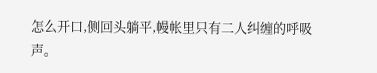怎么开口,侧回头躺平,幔帐里只有二人纠缠的呼吸声。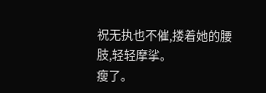祝无执也不催,搂着她的腰肢,轻轻摩挲。
瘦了。